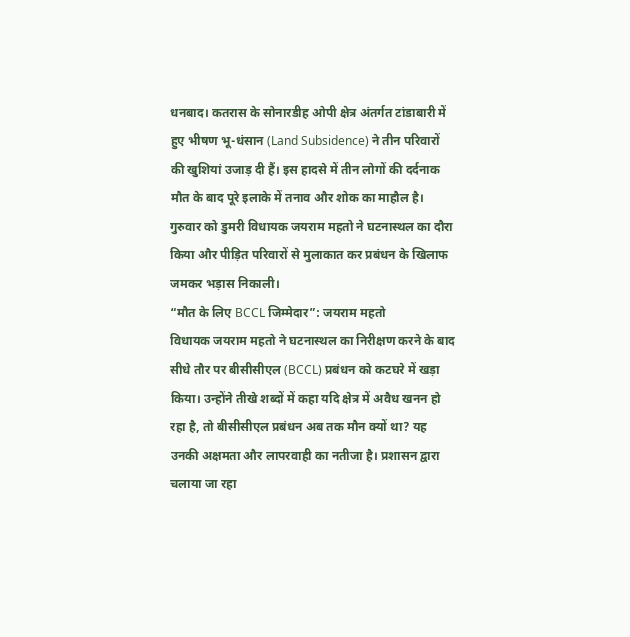धनबाद। कतरास के सोनारडीह ओपी क्षेत्र अंतर्गत टांडाबारी में हुए भीषण भू-धंसान (Land Subsidence) ने तीन परिवारों की खुशियां उजाड़ दी हैं। इस हादसे में तीन लोगों की दर्दनाक मौत के बाद पूरे इलाके में तनाव और शोक का माहौल है। गुरुवार को डुमरी विधायक जयराम महतो ने घटनास्थल का दौरा किया और पीड़ित परिवारों से मुलाकात कर प्रबंधन के खिलाफ जमकर भड़ास निकाली।
“मौत के लिए BCCL जिम्मेदार”: जयराम महतो
विधायक जयराम महतो ने घटनास्थल का निरीक्षण करने के बाद सीधे तौर पर बीसीसीएल (BCCL) प्रबंधन को कटघरे में खड़ा किया। उन्होंने तीखे शब्दों में कहा यदि क्षेत्र में अवैध खनन हो रहा है, तो बीसीसीएल प्रबंधन अब तक मौन क्यों था? यह उनकी अक्षमता और लापरवाही का नतीजा है। प्रशासन द्वारा चलाया जा रहा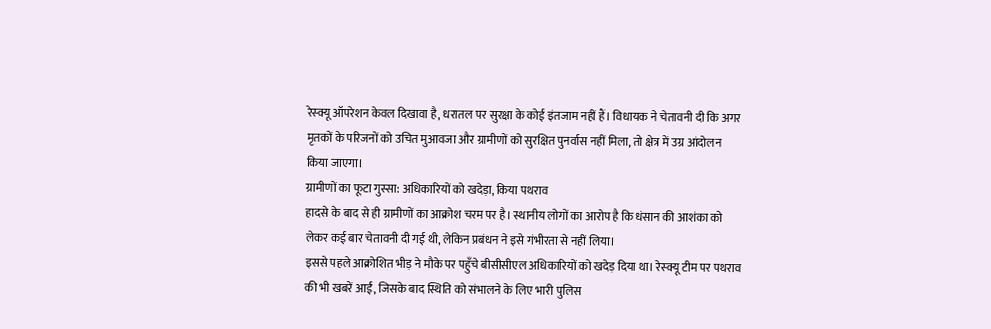रेस्क्यू ऑपरेशन केवल दिखावा है, धरातल पर सुरक्षा के कोई इंतजाम नहीं हैं। विधायक ने चेतावनी दी कि अगर मृतकों के परिजनों को उचित मुआवजा और ग्रामीणों को सुरक्षित पुनर्वास नहीं मिला, तो क्षेत्र में उग्र आंदोलन किया जाएगा।
ग्रामीणों का फूटा गुस्सा: अधिकारियों को खदेड़ा, किया पथराव
हादसे के बाद से ही ग्रामीणों का आक्रोश चरम पर है। स्थानीय लोगों का आरोप है कि धंसान की आशंका को लेकर कई बार चेतावनी दी गई थी, लेकिन प्रबंधन ने इसे गंभीरता से नहीं लिया।
इससे पहले आक्रोशित भीड़ ने मौके पर पहुँचे बीसीसीएल अधिकारियों को खदेड़ दिया था। रेस्क्यू टीम पर पथराव की भी खबरें आईं, जिसके बाद स्थिति को संभालने के लिए भारी पुलिस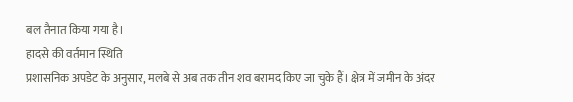बल तैनात किया गया है।
हादसे की वर्तमान स्थिति
प्रशासनिक अपडेट के अनुसार, मलबे से अब तक तीन शव बरामद किए जा चुके हैं। क्षेत्र में जमीन के अंदर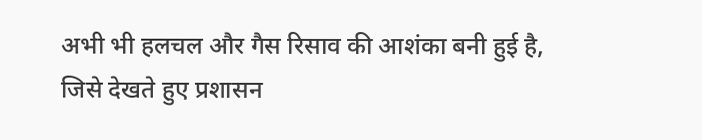अभी भी हलचल और गैस रिसाव की आशंका बनी हुई है, जिसे देखते हुए प्रशासन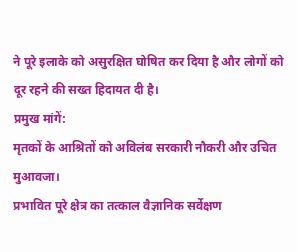ने पूरे इलाके को असुरक्षित घोषित कर दिया है और लोगों को दूर रहने की सख्त हिदायत दी है।
प्रमुख मांगें:
मृतकों के आश्रितों को अविलंब सरकारी नौकरी और उचित मुआवजा।
प्रभावित पूरे क्षेत्र का तत्काल वैज्ञानिक सर्वेक्षण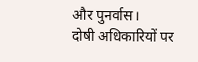और पुनर्वास।
दोषी अधिकारियों पर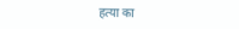हत्या का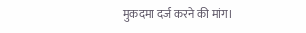मुकदमा दर्ज करने की मांग।